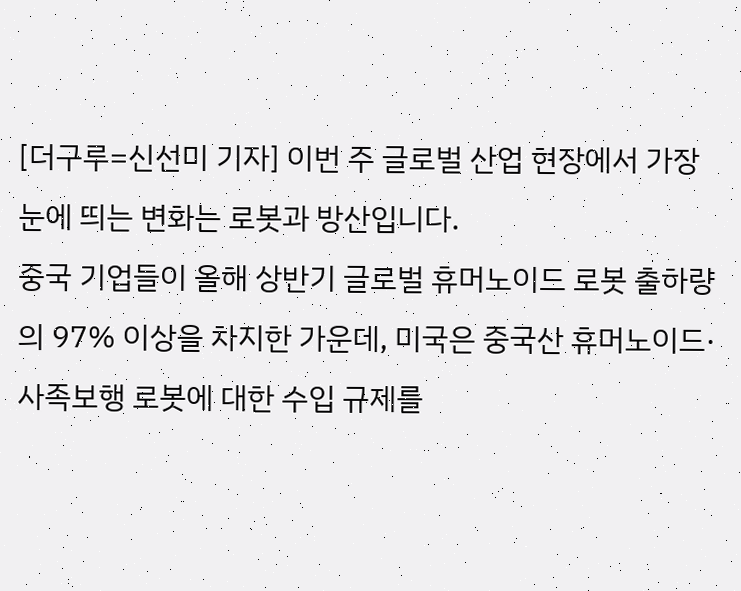[더구루=신선미 기자] 이번 주 글로벌 산업 현장에서 가장 눈에 띄는 변화는 로봇과 방산입니다.
중국 기업들이 올해 상반기 글로벌 휴머노이드 로봇 출하량의 97% 이상을 차지한 가운데, 미국은 중국산 휴머노이드·사족보행 로봇에 대한 수입 규제를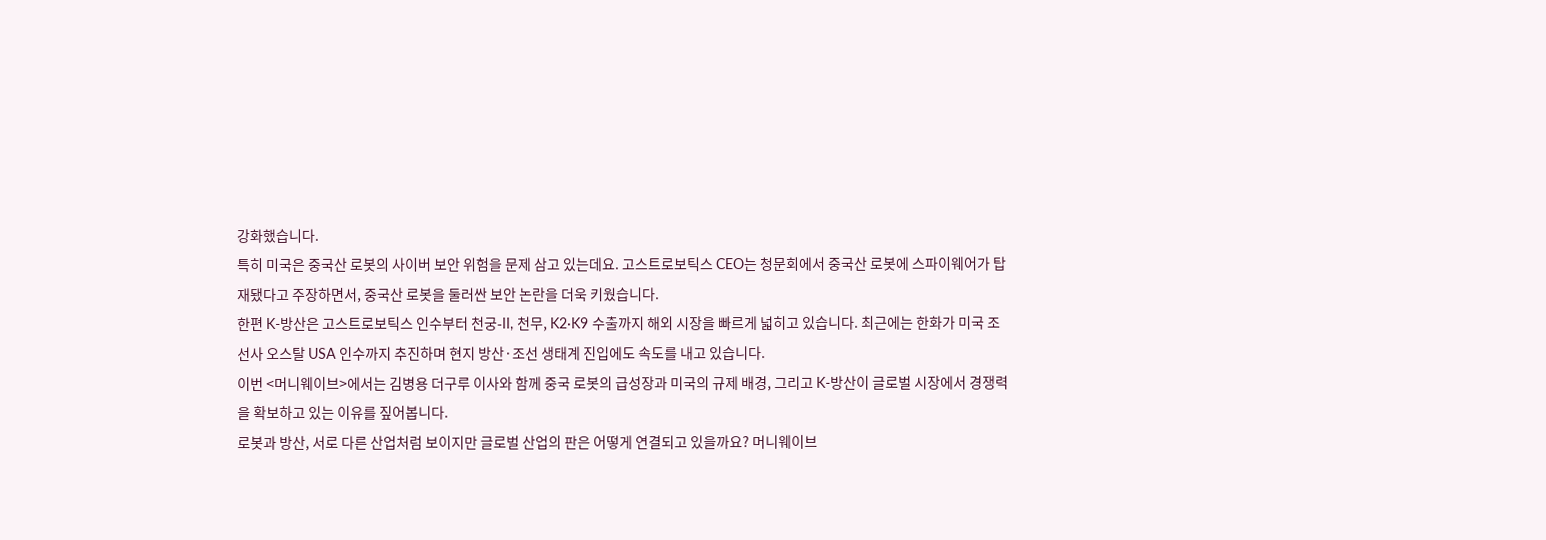강화했습니다.
특히 미국은 중국산 로봇의 사이버 보안 위험을 문제 삼고 있는데요. 고스트로보틱스 CEO는 청문회에서 중국산 로봇에 스파이웨어가 탑재됐다고 주장하면서, 중국산 로봇을 둘러싼 보안 논란을 더욱 키웠습니다.
한편 K-방산은 고스트로보틱스 인수부터 천궁-II, 천무, K2·K9 수출까지 해외 시장을 빠르게 넓히고 있습니다. 최근에는 한화가 미국 조선사 오스탈 USA 인수까지 추진하며 현지 방산·조선 생태계 진입에도 속도를 내고 있습니다.
이번 <머니웨이브>에서는 김병용 더구루 이사와 함께 중국 로봇의 급성장과 미국의 규제 배경, 그리고 K-방산이 글로벌 시장에서 경쟁력을 확보하고 있는 이유를 짚어봅니다.
로봇과 방산, 서로 다른 산업처럼 보이지만 글로벌 산업의 판은 어떻게 연결되고 있을까요? 머니웨이브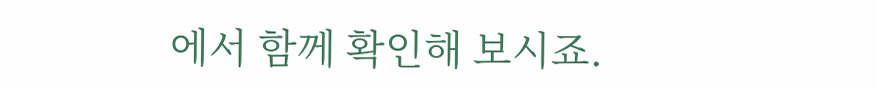에서 함께 확인해 보시죠.